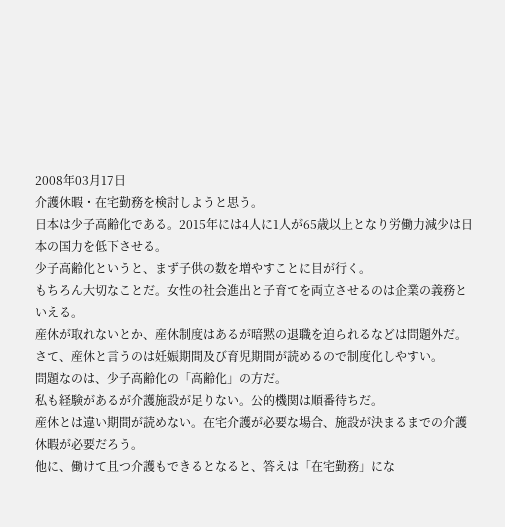2008年03月17日
介護休暇・在宅勤務を検討しようと思う。
日本は少子高齢化である。2015年には4人に1人が65歳以上となり労働力減少は日本の国力を低下させる。
少子高齢化というと、まず子供の数を増やすことに目が行く。
もちろん大切なことだ。女性の社会進出と子育てを両立させるのは企業の義務といえる。
産休が取れないとか、産休制度はあるが暗黙の退職を迫られるなどは問題外だ。
さて、産休と言うのは妊娠期間及び育児期間が読めるので制度化しやすい。
問題なのは、少子高齢化の「高齢化」の方だ。
私も経験があるが介護施設が足りない。公的機関は順番待ちだ。
産休とは違い期間が読めない。在宅介護が必要な場合、施設が決まるまでの介護休暇が必要だろう。
他に、働けて且つ介護もできるとなると、答えは「在宅勤務」にな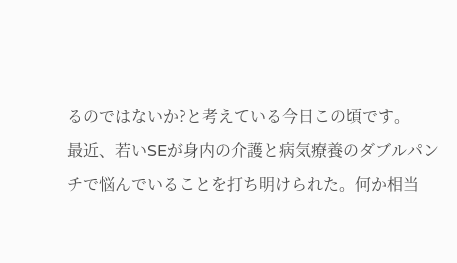るのではないか?と考えている今日この頃です。
最近、若いSEが身内の介護と病気療養のダブルパンチで悩んでいることを打ち明けられた。何か相当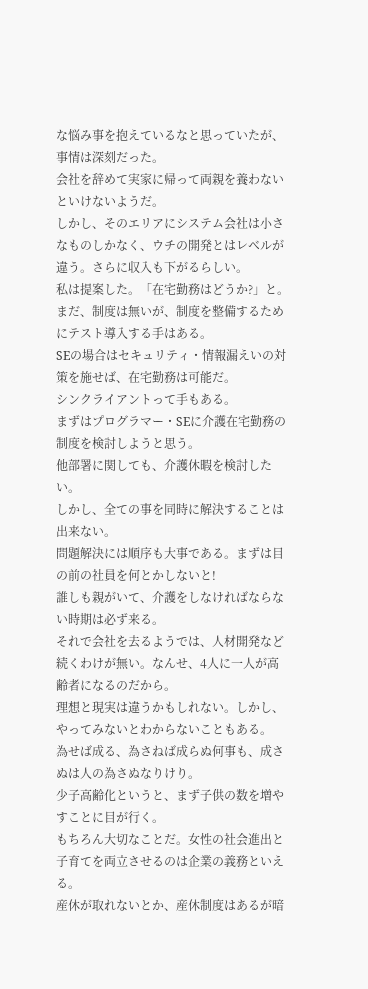な悩み事を抱えているなと思っていたが、事情は深刻だった。
会社を辞めて実家に帰って両親を養わないといけないようだ。
しかし、そのエリアにシステム会社は小さなものしかなく、ウチの開発とはレベルが違う。さらに収入も下がるらしい。
私は提案した。「在宅勤務はどうか?」と。
まだ、制度は無いが、制度を整備するためにテスト導入する手はある。
SEの場合はセキュリティ・情報漏えいの対策を施せば、在宅勤務は可能だ。
シンクライアントって手もある。
まずはプログラマー・SEに介護在宅勤務の制度を検討しようと思う。
他部署に関しても、介護休暇を検討したい。
しかし、全ての事を同時に解決することは出来ない。
問題解決には順序も大事である。まずは目の前の社員を何とかしないと!
誰しも親がいて、介護をしなければならない時期は必ず来る。
それで会社を去るようでは、人材開発など続くわけが無い。なんせ、4人に一人が高齢者になるのだから。
理想と現実は違うかもしれない。しかし、やってみないとわからないこともある。
為せば成る、為さねば成らぬ何事も、成さぬは人の為さぬなりけり。
少子高齢化というと、まず子供の数を増やすことに目が行く。
もちろん大切なことだ。女性の社会進出と子育てを両立させるのは企業の義務といえる。
産休が取れないとか、産休制度はあるが暗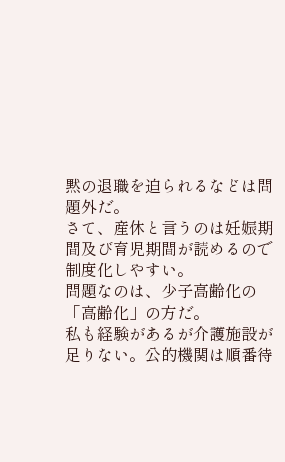黙の退職を迫られるなどは問題外だ。
さて、産休と言うのは妊娠期間及び育児期間が読めるので制度化しやすい。
問題なのは、少子高齢化の「高齢化」の方だ。
私も経験があるが介護施設が足りない。公的機関は順番待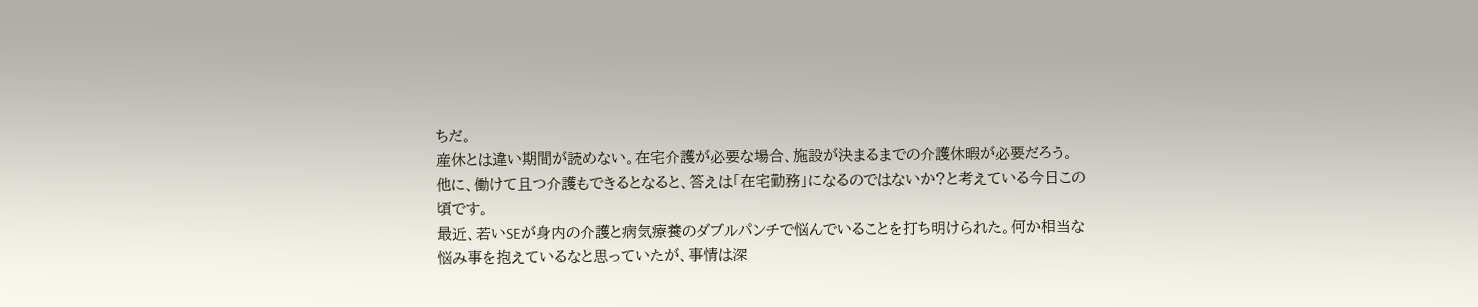ちだ。
産休とは違い期間が読めない。在宅介護が必要な場合、施設が決まるまでの介護休暇が必要だろう。
他に、働けて且つ介護もできるとなると、答えは「在宅勤務」になるのではないか?と考えている今日この頃です。
最近、若いSEが身内の介護と病気療養のダブルパンチで悩んでいることを打ち明けられた。何か相当な悩み事を抱えているなと思っていたが、事情は深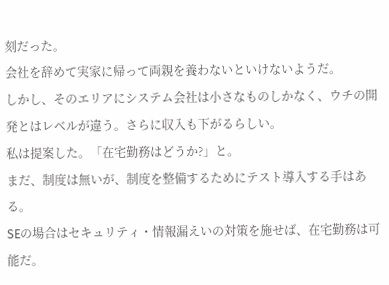刻だった。
会社を辞めて実家に帰って両親を養わないといけないようだ。
しかし、そのエリアにシステム会社は小さなものしかなく、ウチの開発とはレベルが違う。さらに収入も下がるらしい。
私は提案した。「在宅勤務はどうか?」と。
まだ、制度は無いが、制度を整備するためにテスト導入する手はある。
SEの場合はセキュリティ・情報漏えいの対策を施せば、在宅勤務は可能だ。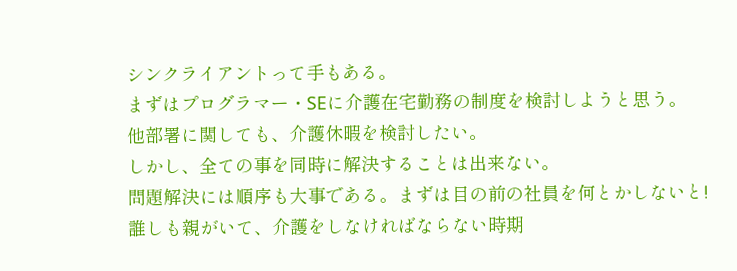シンクライアントって手もある。
まずはプログラマー・SEに介護在宅勤務の制度を検討しようと思う。
他部署に関しても、介護休暇を検討したい。
しかし、全ての事を同時に解決することは出来ない。
問題解決には順序も大事である。まずは目の前の社員を何とかしないと!
誰しも親がいて、介護をしなければならない時期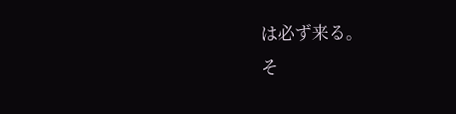は必ず来る。
そ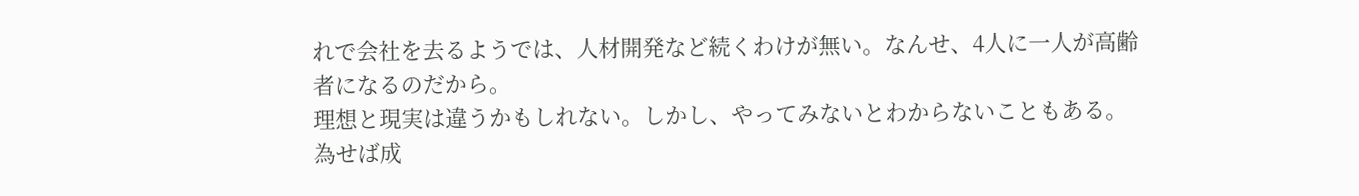れで会社を去るようでは、人材開発など続くわけが無い。なんせ、4人に一人が高齢者になるのだから。
理想と現実は違うかもしれない。しかし、やってみないとわからないこともある。
為せば成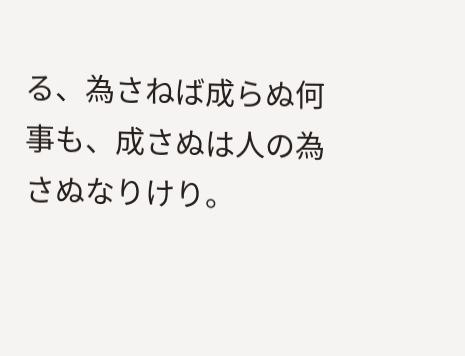る、為さねば成らぬ何事も、成さぬは人の為さぬなりけり。